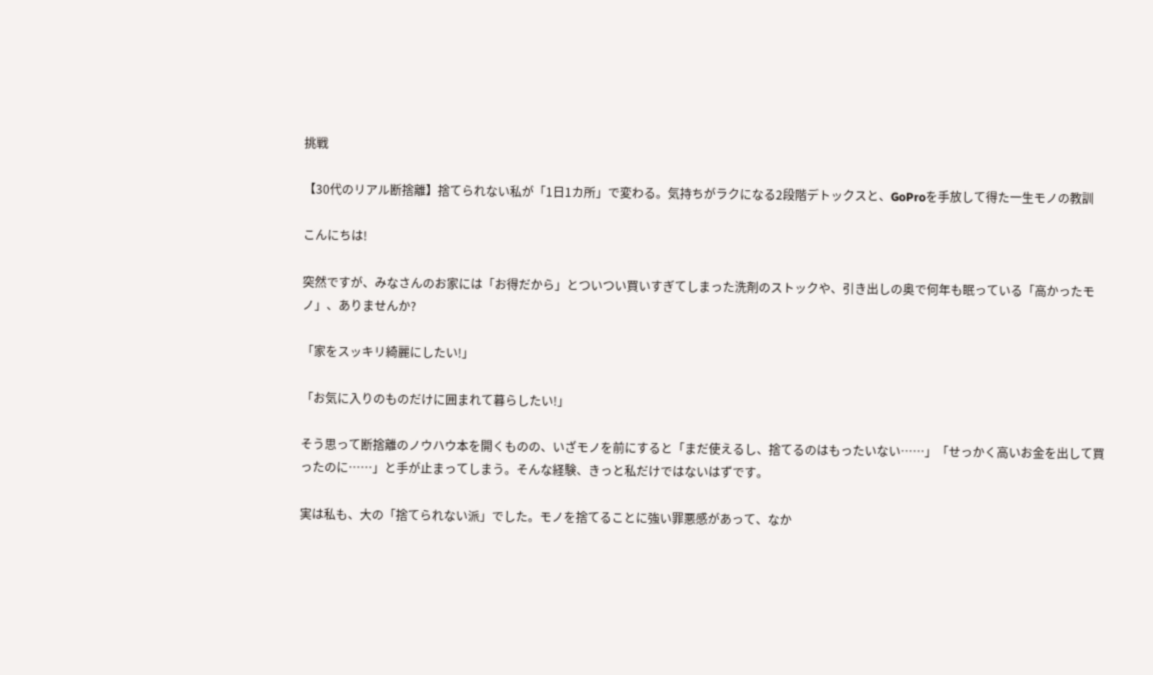挑戦

【30代のリアル断捨離】捨てられない私が「1日1カ所」で変わる。気持ちがラクになる2段階デトックスと、GoProを手放して得た一生モノの教訓

こんにちは!

突然ですが、みなさんのお家には「お得だから」とついつい買いすぎてしまった洗剤のストックや、引き出しの奥で何年も眠っている「高かったモノ」、ありませんか?

「家をスッキリ綺麗にしたい!」

「お気に入りのものだけに囲まれて暮らしたい!」

そう思って断捨離のノウハウ本を開くものの、いざモノを前にすると「まだ使えるし、捨てるのはもったいない……」「せっかく高いお金を出して買ったのに……」と手が止まってしまう。そんな経験、きっと私だけではないはずです。

実は私も、大の「捨てられない派」でした。モノを捨てることに強い罪悪感があって、なか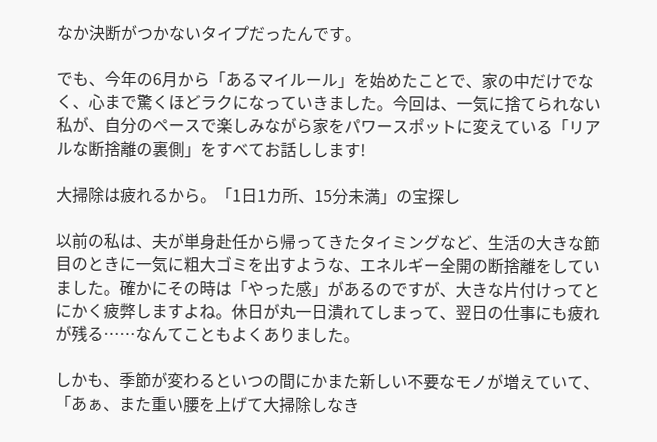なか決断がつかないタイプだったんです。

でも、今年の6月から「あるマイルール」を始めたことで、家の中だけでなく、心まで驚くほどラクになっていきました。今回は、一気に捨てられない私が、自分のペースで楽しみながら家をパワースポットに変えている「リアルな断捨離の裏側」をすべてお話しします!

大掃除は疲れるから。「1日1カ所、15分未満」の宝探し

以前の私は、夫が単身赴任から帰ってきたタイミングなど、生活の大きな節目のときに一気に粗大ゴミを出すような、エネルギー全開の断捨離をしていました。確かにその時は「やった感」があるのですが、大きな片付けってとにかく疲弊しますよね。休日が丸一日潰れてしまって、翌日の仕事にも疲れが残る……なんてこともよくありました。

しかも、季節が変わるといつの間にかまた新しい不要なモノが増えていて、「あぁ、また重い腰を上げて大掃除しなき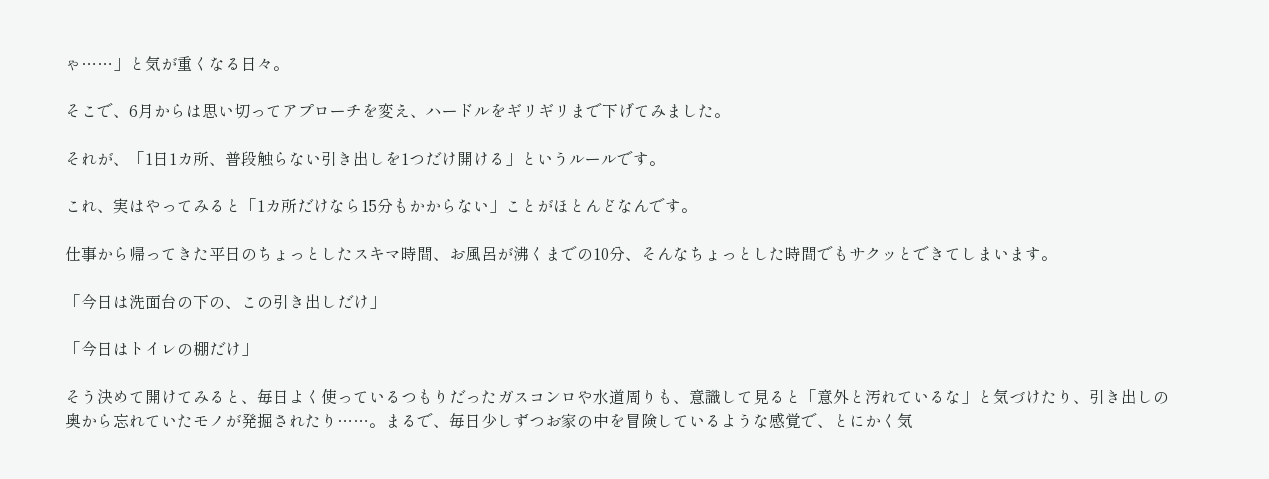ゃ……」と気が重くなる日々。

そこで、6月からは思い切ってアプローチを変え、ハードルをギリギリまで下げてみました。

それが、「1日1カ所、普段触らない引き出しを1つだけ開ける」というルールです。

これ、実はやってみると「1カ所だけなら15分もかからない」ことがほとんどなんです。

仕事から帰ってきた平日のちょっとしたスキマ時間、お風呂が沸くまでの10分、そんなちょっとした時間でもサクッとできてしまいます。

「今日は洗面台の下の、この引き出しだけ」

「今日はトイレの棚だけ」

そう決めて開けてみると、毎日よく使っているつもりだったガスコンロや水道周りも、意識して見ると「意外と汚れているな」と気づけたり、引き出しの奥から忘れていたモノが発掘されたり……。まるで、毎日少しずつお家の中を冒険しているような感覚で、とにかく気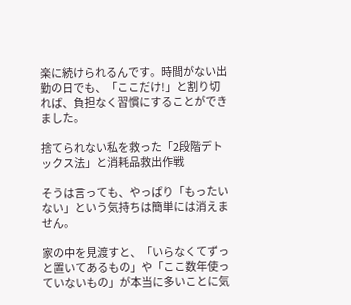楽に続けられるんです。時間がない出勤の日でも、「ここだけ!」と割り切れば、負担なく習慣にすることができました。

捨てられない私を救った「2段階デトックス法」と消耗品救出作戦

そうは言っても、やっぱり「もったいない」という気持ちは簡単には消えません。

家の中を見渡すと、「いらなくてずっと置いてあるもの」や「ここ数年使っていないもの」が本当に多いことに気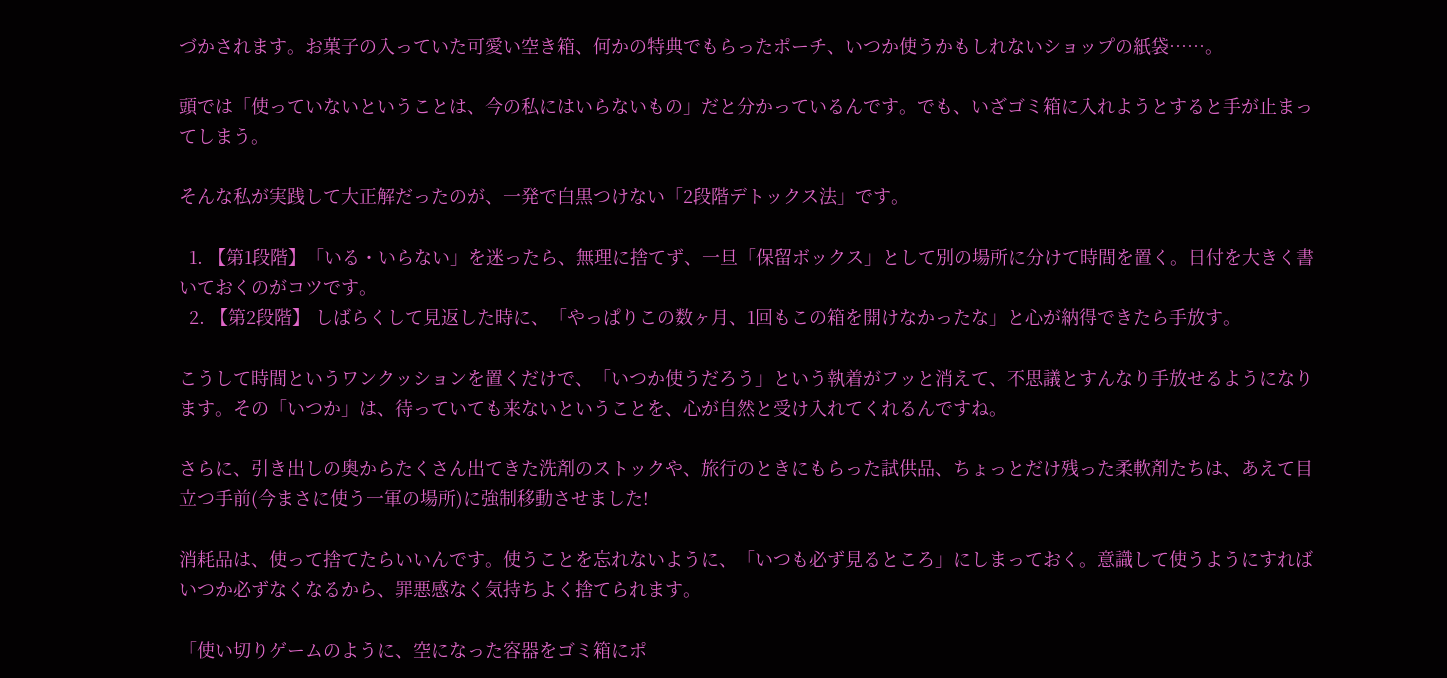づかされます。お菓子の入っていた可愛い空き箱、何かの特典でもらったポーチ、いつか使うかもしれないショップの紙袋……。

頭では「使っていないということは、今の私にはいらないもの」だと分かっているんです。でも、いざゴミ箱に入れようとすると手が止まってしまう。

そんな私が実践して大正解だったのが、一発で白黒つけない「2段階デトックス法」です。

  1. 【第1段階】「いる・いらない」を迷ったら、無理に捨てず、一旦「保留ボックス」として別の場所に分けて時間を置く。日付を大きく書いておくのがコツです。
  2. 【第2段階】 しばらくして見返した時に、「やっぱりこの数ヶ月、1回もこの箱を開けなかったな」と心が納得できたら手放す。

こうして時間というワンクッションを置くだけで、「いつか使うだろう」という執着がフッと消えて、不思議とすんなり手放せるようになります。その「いつか」は、待っていても来ないということを、心が自然と受け入れてくれるんですね。

さらに、引き出しの奥からたくさん出てきた洗剤のストックや、旅行のときにもらった試供品、ちょっとだけ残った柔軟剤たちは、あえて目立つ手前(今まさに使う一軍の場所)に強制移動させました!

消耗品は、使って捨てたらいいんです。使うことを忘れないように、「いつも必ず見るところ」にしまっておく。意識して使うようにすればいつか必ずなくなるから、罪悪感なく気持ちよく捨てられます。

「使い切りゲームのように、空になった容器をゴミ箱にポ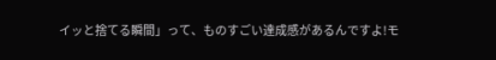イッと捨てる瞬間」って、ものすごい達成感があるんですよ!モ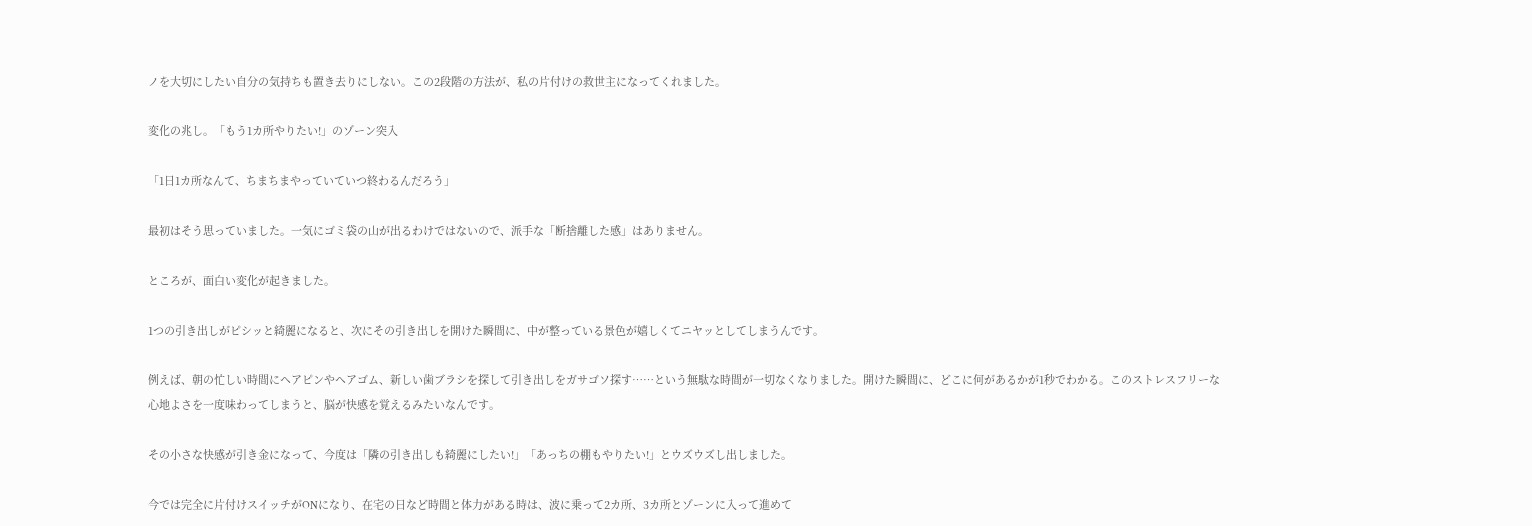ノを大切にしたい自分の気持ちも置き去りにしない。この2段階の方法が、私の片付けの救世主になってくれました。

変化の兆し。「もう1カ所やりたい!」のゾーン突入

「1日1カ所なんて、ちまちまやっていていつ終わるんだろう」

最初はそう思っていました。一気にゴミ袋の山が出るわけではないので、派手な「断捨離した感」はありません。

ところが、面白い変化が起きました。

1つの引き出しがピシッと綺麗になると、次にその引き出しを開けた瞬間に、中が整っている景色が嬉しくてニヤッとしてしまうんです。

例えば、朝の忙しい時間にヘアピンやヘアゴム、新しい歯ブラシを探して引き出しをガサゴソ探す……という無駄な時間が一切なくなりました。開けた瞬間に、どこに何があるかが1秒でわかる。このストレスフリーな心地よさを一度味わってしまうと、脳が快感を覚えるみたいなんです。

その小さな快感が引き金になって、今度は「隣の引き出しも綺麗にしたい!」「あっちの棚もやりたい!」とウズウズし出しました。

今では完全に片付けスイッチがONになり、在宅の日など時間と体力がある時は、波に乗って2カ所、3カ所とゾーンに入って進めて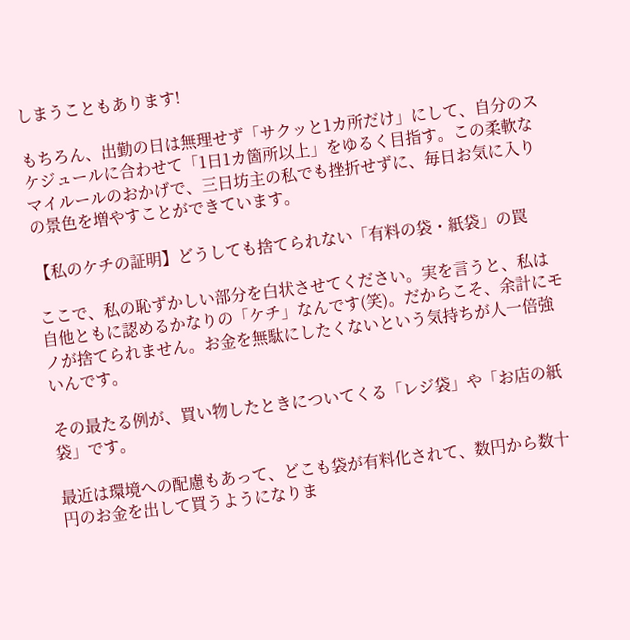しまうこともあります!

もちろん、出勤の日は無理せず「サクッと1カ所だけ」にして、自分のスケジュールに合わせて「1日1カ箇所以上」をゆるく目指す。この柔軟なマイルールのおかげで、三日坊主の私でも挫折せずに、毎日お気に入りの景色を増やすことができています。

【私のケチの証明】どうしても捨てられない「有料の袋・紙袋」の罠

ここで、私の恥ずかしい部分を白状させてください。実を言うと、私は自他ともに認めるかなりの「ケチ」なんです(笑)。だからこそ、余計にモノが捨てられません。お金を無駄にしたくないという気持ちが人一倍強いんです。

その最たる例が、買い物したときについてくる「レジ袋」や「お店の紙袋」です。

最近は環境への配慮もあって、どこも袋が有料化されて、数円から数十円のお金を出して買うようになりま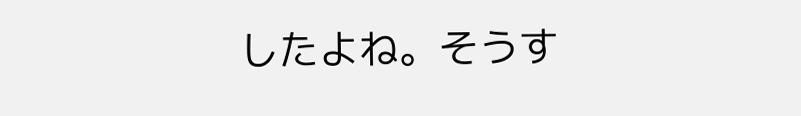したよね。そうす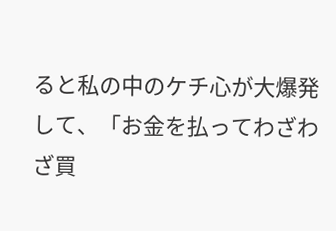ると私の中のケチ心が大爆発して、「お金を払ってわざわざ買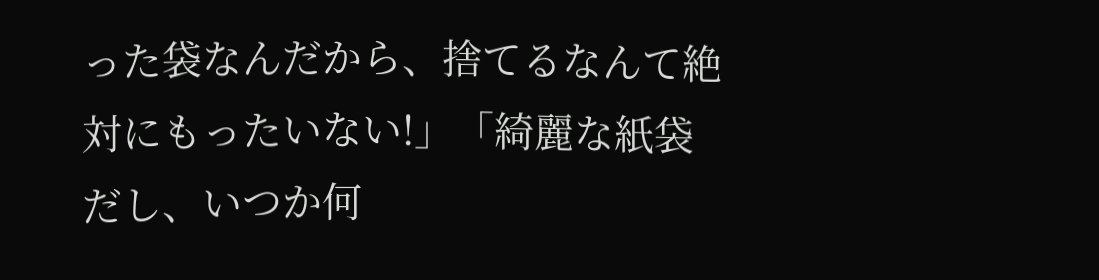った袋なんだから、捨てるなんて絶対にもったいない!」「綺麗な紙袋だし、いつか何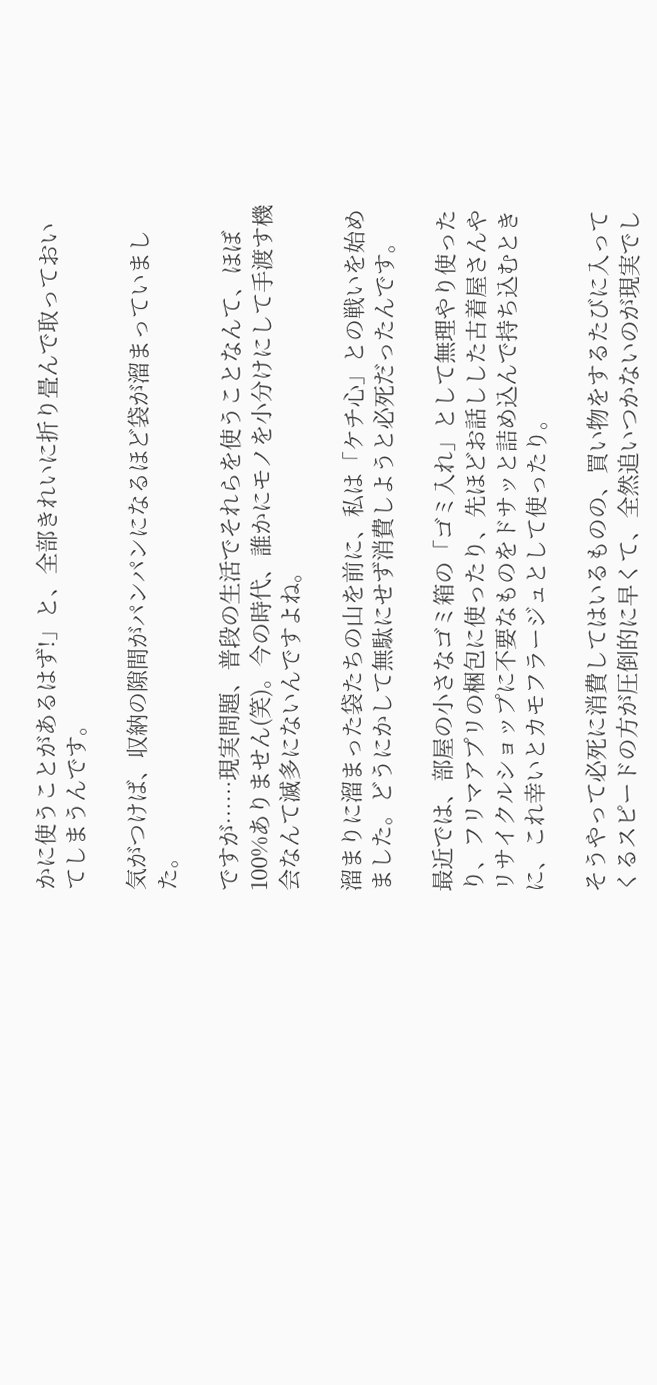かに使うことがあるはず!」と、全部きれいに折り畳んで取っておいてしまうんです。

気がつけば、収納の隙間がパンパンになるほど袋が溜まっていました。

ですが……現実問題、普段の生活でそれらを使うことなんて、ほぼ100%ありません(笑)。今の時代、誰かにモノを小分けにして手渡す機会なんて滅多にないんですよね。

溜まりに溜まった袋たちの山を前に、私は「ケチ心」との戦いを始めました。どうにかして無駄にせず消費しようと必死だったんです。

最近では、部屋の小さなゴミ箱の「ゴミ入れ」として無理やり使ったり、フリマアプリの梱包に使ったり、先ほどお話しした古着屋さんやリサイクルショップに不要なものをドサッと詰め込んで持ち込むときに、これ幸いとカモフラージュとして使ったり。

そうやって必死に消費してはいるものの、買い物をするたびに入ってくるスピードの方が圧倒的に早くて、全然追いつかないのが現実でし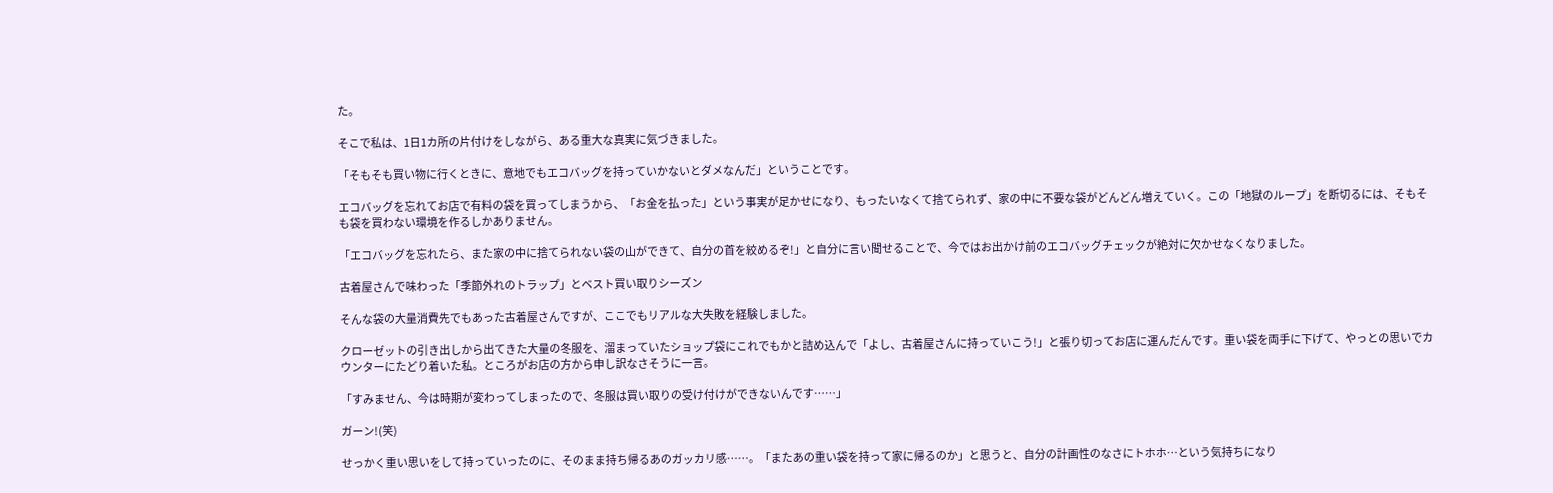た。

そこで私は、1日1カ所の片付けをしながら、ある重大な真実に気づきました。

「そもそも買い物に行くときに、意地でもエコバッグを持っていかないとダメなんだ」ということです。

エコバッグを忘れてお店で有料の袋を買ってしまうから、「お金を払った」という事実が足かせになり、もったいなくて捨てられず、家の中に不要な袋がどんどん増えていく。この「地獄のループ」を断切るには、そもそも袋を買わない環境を作るしかありません。

「エコバッグを忘れたら、また家の中に捨てられない袋の山ができて、自分の首を絞めるぞ!」と自分に言い聞せることで、今ではお出かけ前のエコバッグチェックが絶対に欠かせなくなりました。

古着屋さんで味わった「季節外れのトラップ」とベスト買い取りシーズン

そんな袋の大量消費先でもあった古着屋さんですが、ここでもリアルな大失敗を経験しました。

クローゼットの引き出しから出てきた大量の冬服を、溜まっていたショップ袋にこれでもかと詰め込んで「よし、古着屋さんに持っていこう!」と張り切ってお店に運んだんです。重い袋を両手に下げて、やっとの思いでカウンターにたどり着いた私。ところがお店の方から申し訳なさそうに一言。

「すみません、今は時期が変わってしまったので、冬服は買い取りの受け付けができないんです……」

ガーン!(笑)

せっかく重い思いをして持っていったのに、そのまま持ち帰るあのガッカリ感……。「またあの重い袋を持って家に帰るのか」と思うと、自分の計画性のなさにトホホ…という気持ちになり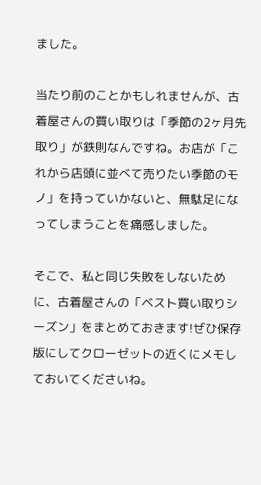ました。

当たり前のことかもしれませんが、古着屋さんの買い取りは「季節の2ヶ月先取り」が鉄則なんですね。お店が「これから店頭に並べて売りたい季節のモノ」を持っていかないと、無駄足になってしまうことを痛感しました。

そこで、私と同じ失敗をしないために、古着屋さんの「ベスト買い取りシーズン」をまとめておきます!ぜひ保存版にしてクローゼットの近くにメモしておいてくださいね。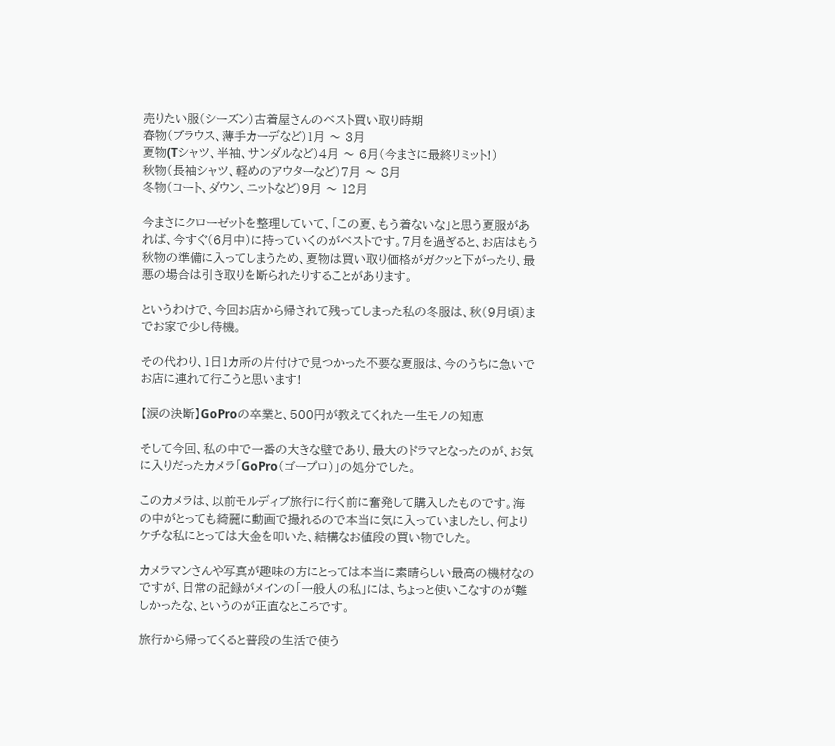売りたい服(シーズン)古着屋さんのベスト買い取り時期
春物(ブラウス、薄手カーデなど)1月 〜 3月
夏物(Tシャツ、半袖、サンダルなど)4月 〜 6月(今まさに最終リミット!)
秋物(長袖シャツ、軽めのアウターなど)7月 〜 8月
冬物(コート、ダウン、ニットなど)9月 〜 12月

今まさにクローゼットを整理していて、「この夏、もう着ないな」と思う夏服があれば、今すぐ(6月中)に持っていくのがベストです。7月を過ぎると、お店はもう秋物の準備に入ってしまうため、夏物は買い取り価格がガクッと下がったり、最悪の場合は引き取りを断られたりすることがあります。

というわけで、今回お店から帰されて残ってしまった私の冬服は、秋(9月頃)までお家で少し待機。

その代わり、1日1カ所の片付けで見つかった不要な夏服は、今のうちに急いでお店に連れて行こうと思います!

【涙の決断】GoProの卒業と、500円が教えてくれた一生モノの知恵

そして今回、私の中で一番の大きな壁であり、最大のドラマとなったのが、お気に入りだったカメラ「GoPro(ゴープロ)」の処分でした。

このカメラは、以前モルディブ旅行に行く前に奮発して購入したものです。海の中がとっても綺麗に動画で撮れるので本当に気に入っていましたし、何よりケチな私にとっては大金を叩いた、結構なお値段の買い物でした。

カメラマンさんや写真が趣味の方にとっては本当に素晴らしい最高の機材なのですが、日常の記録がメインの「一般人の私」には、ちょっと使いこなすのが難しかったな、というのが正直なところです。

旅行から帰ってくると普段の生活で使う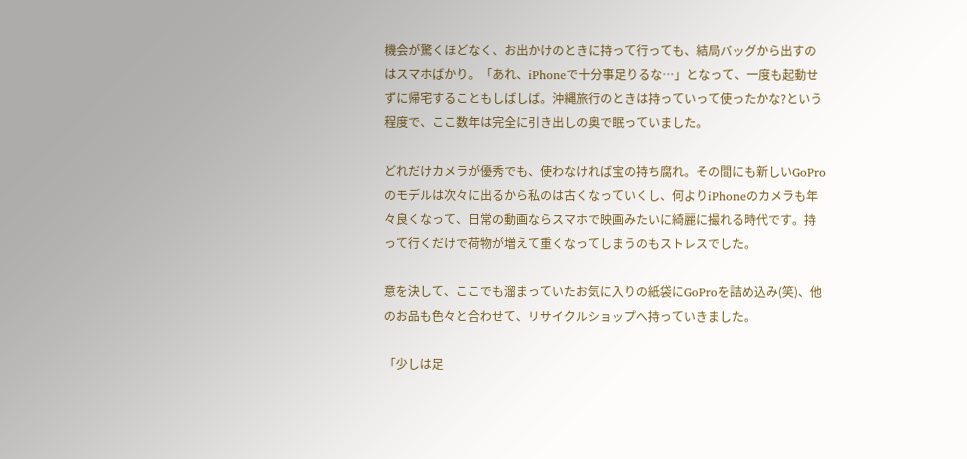機会が驚くほどなく、お出かけのときに持って行っても、結局バッグから出すのはスマホばかり。「あれ、iPhoneで十分事足りるな…」となって、一度も起動せずに帰宅することもしばしば。沖縄旅行のときは持っていって使ったかな?という程度で、ここ数年は完全に引き出しの奥で眠っていました。

どれだけカメラが優秀でも、使わなければ宝の持ち腐れ。その間にも新しいGoProのモデルは次々に出るから私のは古くなっていくし、何よりiPhoneのカメラも年々良くなって、日常の動画ならスマホで映画みたいに綺麗に撮れる時代です。持って行くだけで荷物が増えて重くなってしまうのもストレスでした。

意を決して、ここでも溜まっていたお気に入りの紙袋にGoProを詰め込み(笑)、他のお品も色々と合わせて、リサイクルショップへ持っていきました。

「少しは足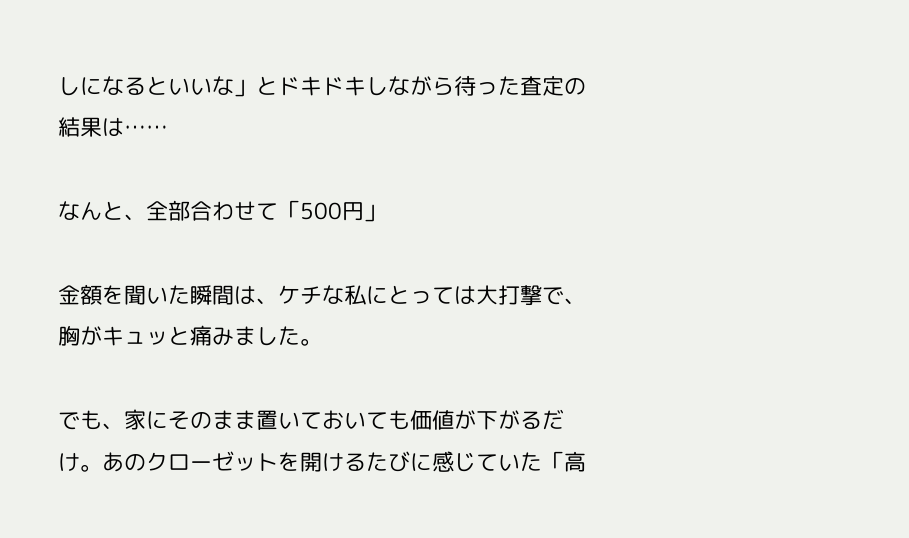しになるといいな」とドキドキしながら待った査定の結果は……

なんと、全部合わせて「500円」

金額を聞いた瞬間は、ケチな私にとっては大打撃で、胸がキュッと痛みました。

でも、家にそのまま置いておいても価値が下がるだけ。あのクローゼットを開けるたびに感じていた「高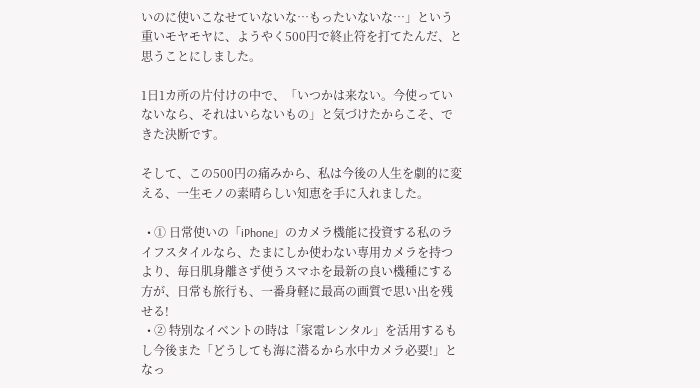いのに使いこなせていないな…もったいないな…」という重いモヤモヤに、ようやく500円で終止符を打てたんだ、と思うことにしました。

1日1カ所の片付けの中で、「いつかは来ない。今使っていないなら、それはいらないもの」と気づけたからこそ、できた決断です。

そして、この500円の痛みから、私は今後の人生を劇的に変える、一生モノの素晴らしい知恵を手に入れました。

  • ① 日常使いの「iPhone」のカメラ機能に投資する私のライフスタイルなら、たまにしか使わない専用カメラを持つより、毎日肌身離さず使うスマホを最新の良い機種にする方が、日常も旅行も、一番身軽に最高の画質で思い出を残せる!
  • ② 特別なイベントの時は「家電レンタル」を活用するもし今後また「どうしても海に潜るから水中カメラ必要!」となっ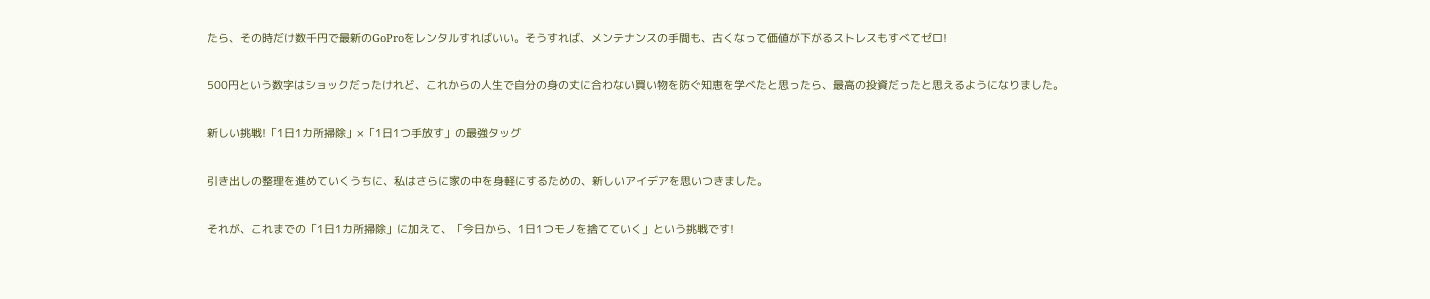たら、その時だけ数千円で最新のGoProをレンタルすればいい。そうすれば、メンテナンスの手間も、古くなって価値が下がるストレスもすべてゼロ!

500円という数字はショックだったけれど、これからの人生で自分の身の丈に合わない買い物を防ぐ知恵を学べたと思ったら、最高の投資だったと思えるようになりました。

新しい挑戦!「1日1カ所掃除」×「1日1つ手放す」の最強タッグ

引き出しの整理を進めていくうちに、私はさらに家の中を身軽にするための、新しいアイデアを思いつきました。

それが、これまでの「1日1カ所掃除」に加えて、「今日から、1日1つモノを捨てていく」という挑戦です!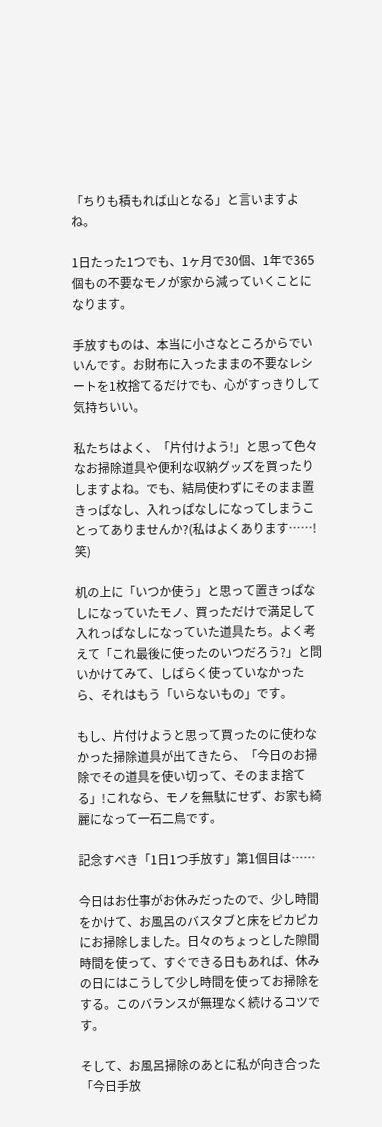「ちりも積もれば山となる」と言いますよね。

1日たった1つでも、1ヶ月で30個、1年で365個もの不要なモノが家から減っていくことになります。

手放すものは、本当に小さなところからでいいんです。お財布に入ったままの不要なレシートを1枚捨てるだけでも、心がすっきりして気持ちいい。

私たちはよく、「片付けよう!」と思って色々なお掃除道具や便利な収納グッズを買ったりしますよね。でも、結局使わずにそのまま置きっぱなし、入れっぱなしになってしまうことってありませんか?(私はよくあります……!笑)

机の上に「いつか使う」と思って置きっぱなしになっていたモノ、買っただけで満足して入れっぱなしになっていた道具たち。よく考えて「これ最後に使ったのいつだろう?」と問いかけてみて、しばらく使っていなかったら、それはもう「いらないもの」です。

もし、片付けようと思って買ったのに使わなかった掃除道具が出てきたら、「今日のお掃除でその道具を使い切って、そのまま捨てる」!これなら、モノを無駄にせず、お家も綺麗になって一石二鳥です。

記念すべき「1日1つ手放す」第1個目は……

今日はお仕事がお休みだったので、少し時間をかけて、お風呂のバスタブと床をピカピカにお掃除しました。日々のちょっとした隙間時間を使って、すぐできる日もあれば、休みの日にはこうして少し時間を使ってお掃除をする。このバランスが無理なく続けるコツです。

そして、お風呂掃除のあとに私が向き合った「今日手放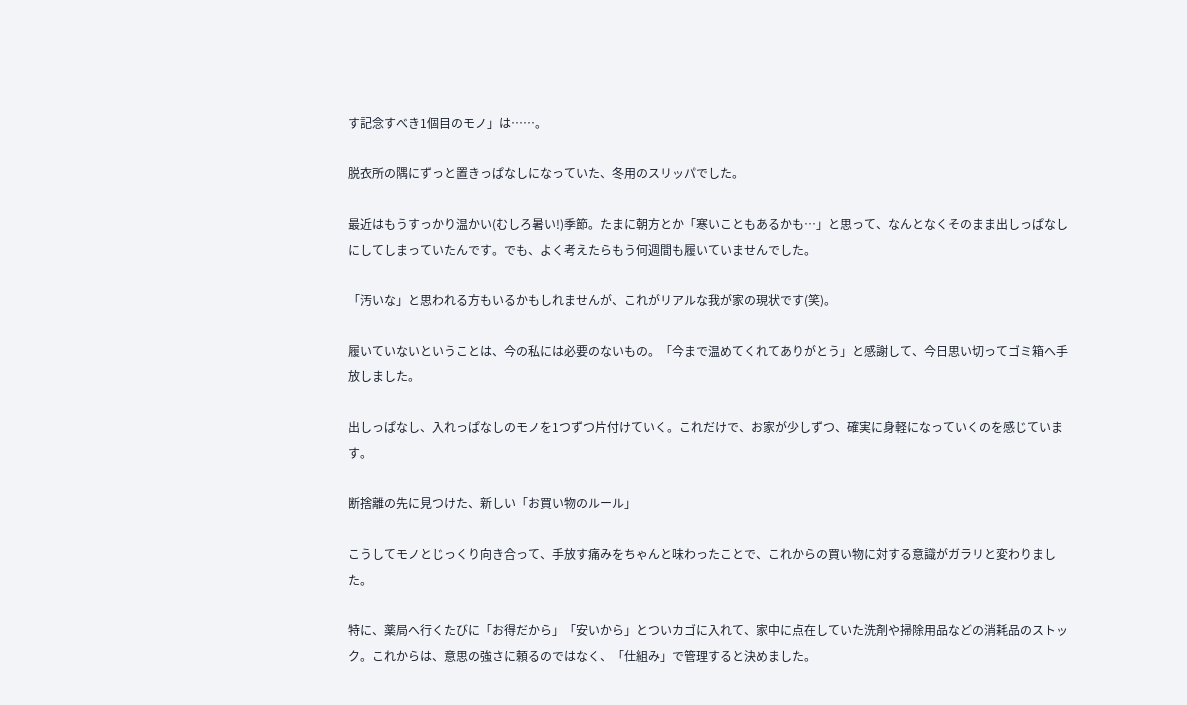す記念すべき1個目のモノ」は……。

脱衣所の隅にずっと置きっぱなしになっていた、冬用のスリッパでした。

最近はもうすっかり温かい(むしろ暑い!)季節。たまに朝方とか「寒いこともあるかも…」と思って、なんとなくそのまま出しっぱなしにしてしまっていたんです。でも、よく考えたらもう何週間も履いていませんでした。

「汚いな」と思われる方もいるかもしれませんが、これがリアルな我が家の現状です(笑)。

履いていないということは、今の私には必要のないもの。「今まで温めてくれてありがとう」と感謝して、今日思い切ってゴミ箱へ手放しました。

出しっぱなし、入れっぱなしのモノを1つずつ片付けていく。これだけで、お家が少しずつ、確実に身軽になっていくのを感じています。

断捨離の先に見つけた、新しい「お買い物のルール」

こうしてモノとじっくり向き合って、手放す痛みをちゃんと味わったことで、これからの買い物に対する意識がガラリと変わりました。

特に、薬局へ行くたびに「お得だから」「安いから」とついカゴに入れて、家中に点在していた洗剤や掃除用品などの消耗品のストック。これからは、意思の強さに頼るのではなく、「仕組み」で管理すると決めました。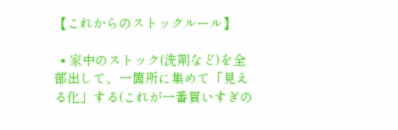【これからのストックルール】

  • 家中のストック(洗剤など)を全部出して、一箇所に集めて「見える化」する(これが一番買いすぎの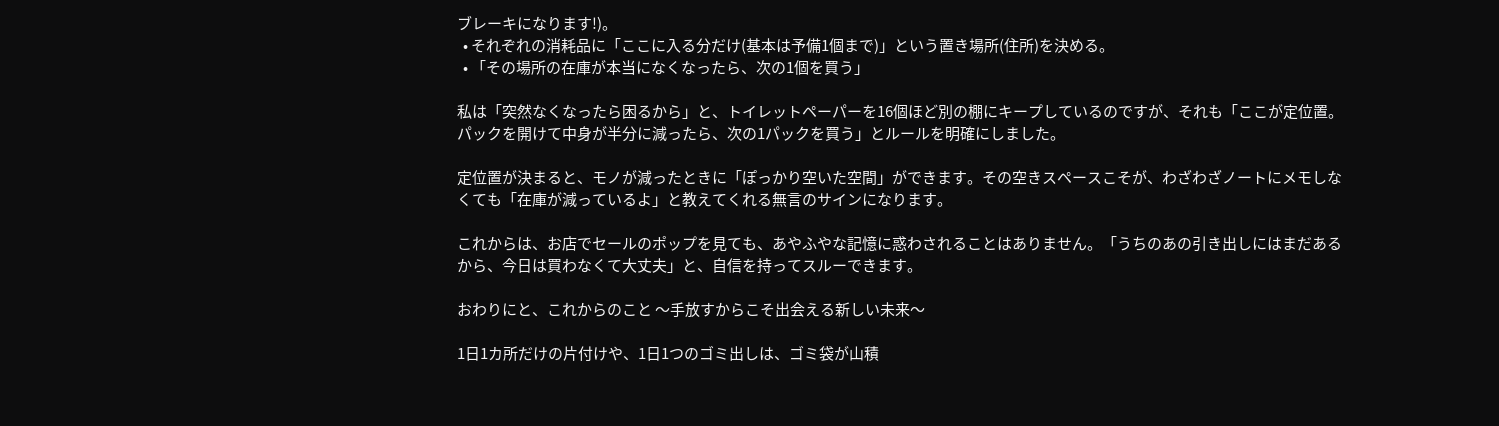ブレーキになります!)。
  • それぞれの消耗品に「ここに入る分だけ(基本は予備1個まで)」という置き場所(住所)を決める。
  • 「その場所の在庫が本当になくなったら、次の1個を買う」

私は「突然なくなったら困るから」と、トイレットペーパーを16個ほど別の棚にキープしているのですが、それも「ここが定位置。パックを開けて中身が半分に減ったら、次の1パックを買う」とルールを明確にしました。

定位置が決まると、モノが減ったときに「ぽっかり空いた空間」ができます。その空きスペースこそが、わざわざノートにメモしなくても「在庫が減っているよ」と教えてくれる無言のサインになります。

これからは、お店でセールのポップを見ても、あやふやな記憶に惑わされることはありません。「うちのあの引き出しにはまだあるから、今日は買わなくて大丈夫」と、自信を持ってスルーできます。

おわりにと、これからのこと 〜手放すからこそ出会える新しい未来〜

1日1カ所だけの片付けや、1日1つのゴミ出しは、ゴミ袋が山積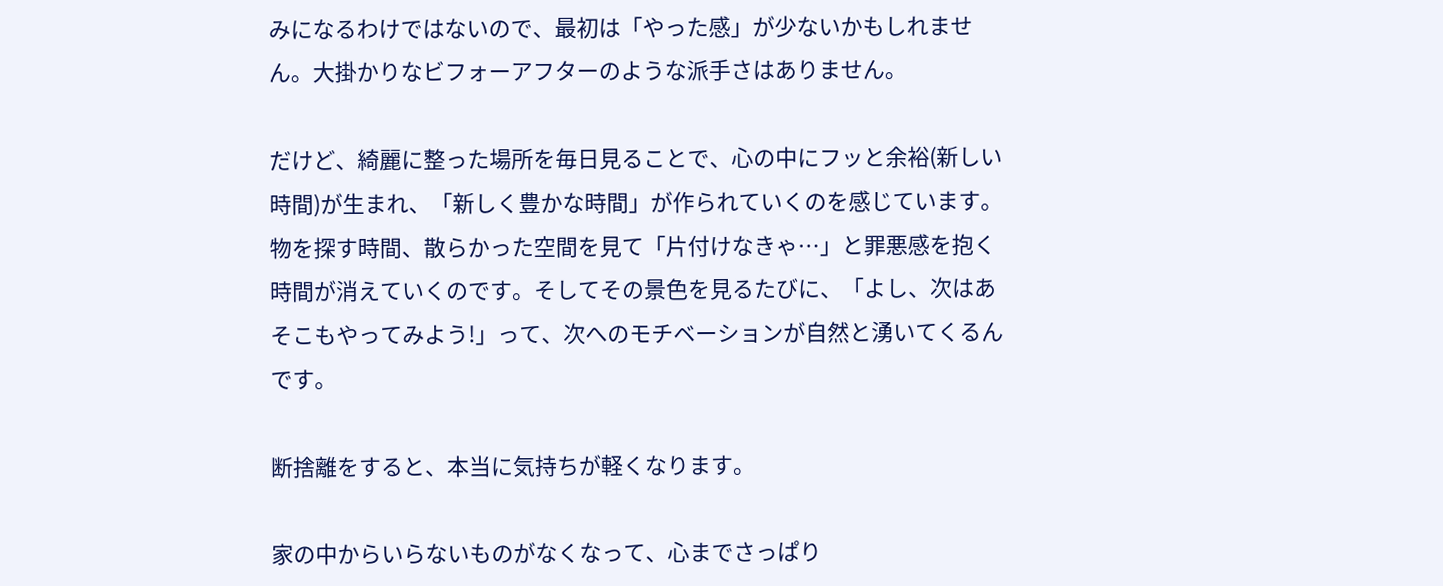みになるわけではないので、最初は「やった感」が少ないかもしれません。大掛かりなビフォーアフターのような派手さはありません。

だけど、綺麗に整った場所を毎日見ることで、心の中にフッと余裕(新しい時間)が生まれ、「新しく豊かな時間」が作られていくのを感じています。物を探す時間、散らかった空間を見て「片付けなきゃ…」と罪悪感を抱く時間が消えていくのです。そしてその景色を見るたびに、「よし、次はあそこもやってみよう!」って、次へのモチベーションが自然と湧いてくるんです。

断捨離をすると、本当に気持ちが軽くなります。

家の中からいらないものがなくなって、心までさっぱり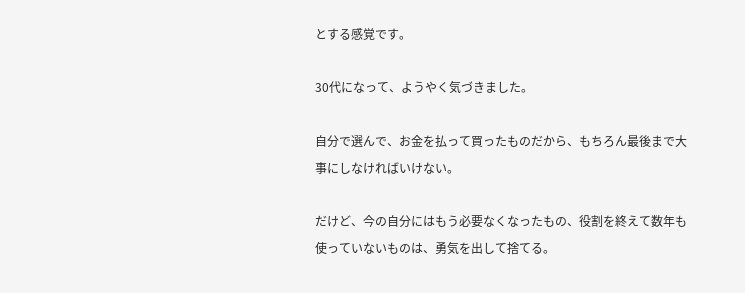とする感覚です。

30代になって、ようやく気づきました。

自分で選んで、お金を払って買ったものだから、もちろん最後まで大事にしなければいけない。

だけど、今の自分にはもう必要なくなったもの、役割を終えて数年も使っていないものは、勇気を出して捨てる。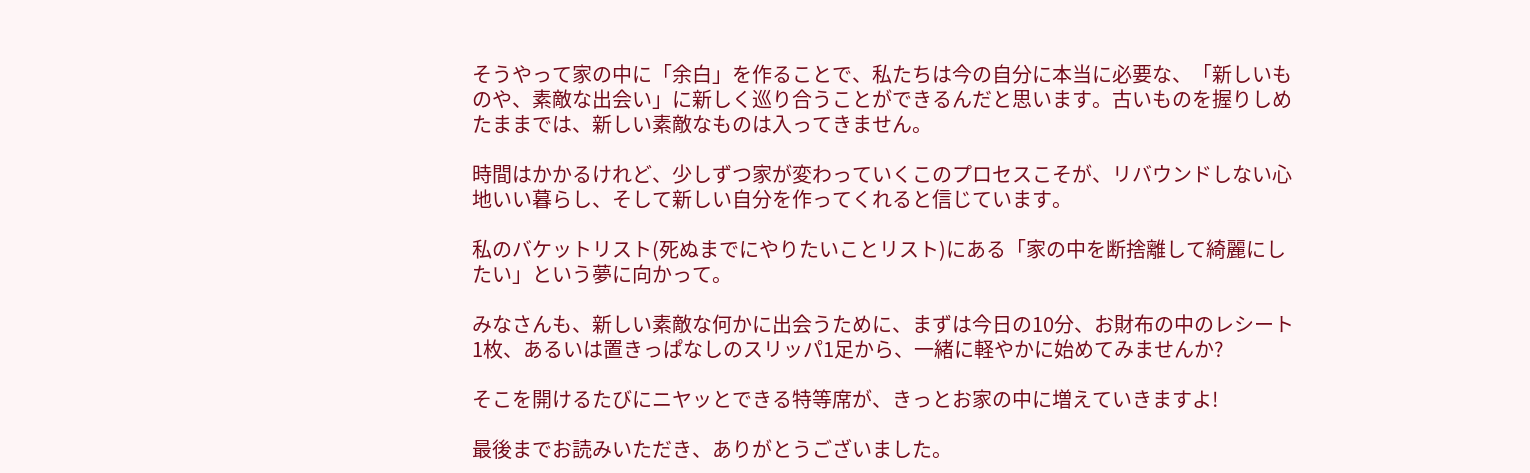そうやって家の中に「余白」を作ることで、私たちは今の自分に本当に必要な、「新しいものや、素敵な出会い」に新しく巡り合うことができるんだと思います。古いものを握りしめたままでは、新しい素敵なものは入ってきません。

時間はかかるけれど、少しずつ家が変わっていくこのプロセスこそが、リバウンドしない心地いい暮らし、そして新しい自分を作ってくれると信じています。

私のバケットリスト(死ぬまでにやりたいことリスト)にある「家の中を断捨離して綺麗にしたい」という夢に向かって。

みなさんも、新しい素敵な何かに出会うために、まずは今日の10分、お財布の中のレシート1枚、あるいは置きっぱなしのスリッパ1足から、一緒に軽やかに始めてみませんか?

そこを開けるたびにニヤッとできる特等席が、きっとお家の中に増えていきますよ!

最後までお読みいただき、ありがとうございました。